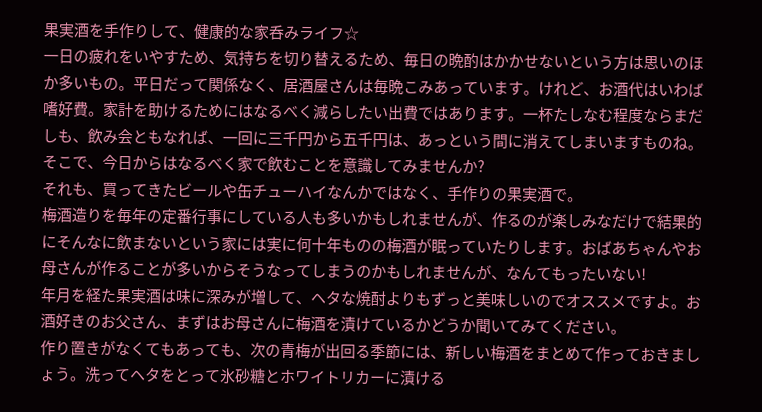果実酒を手作りして、健康的な家呑みライフ☆
一日の疲れをいやすため、気持ちを切り替えるため、毎日の晩酌はかかせないという方は思いのほか多いもの。平日だって関係なく、居酒屋さんは毎晩こみあっています。けれど、お酒代はいわば嗜好費。家計を助けるためにはなるべく減らしたい出費ではあります。一杯たしなむ程度ならまだしも、飲み会ともなれば、一回に三千円から五千円は、あっという間に消えてしまいますものね。そこで、今日からはなるべく家で飲むことを意識してみませんか?
それも、買ってきたビールや缶チューハイなんかではなく、手作りの果実酒で。
梅酒造りを毎年の定番行事にしている人も多いかもしれませんが、作るのが楽しみなだけで結果的にそんなに飲まないという家には実に何十年ものの梅酒が眠っていたりします。おばあちゃんやお母さんが作ることが多いからそうなってしまうのかもしれませんが、なんてもったいない!
年月を経た果実酒は味に深みが増して、ヘタな焼酎よりもずっと美味しいのでオススメですよ。お酒好きのお父さん、まずはお母さんに梅酒を漬けているかどうか聞いてみてください。
作り置きがなくてもあっても、次の青梅が出回る季節には、新しい梅酒をまとめて作っておきましょう。洗ってヘタをとって氷砂糖とホワイトリカーに漬ける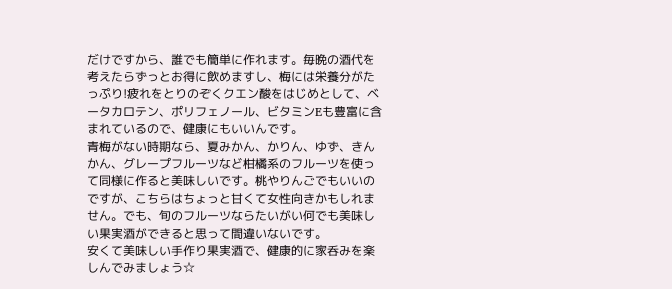だけですから、誰でも簡単に作れます。毎晩の酒代を考えたらずっとお得に飲めますし、梅には栄養分がたっぷり!疲れをとりのぞくクエン酸をはじめとして、ベータカロテン、ポリフェノール、ビタミンEも豊富に含まれているので、健康にもいいんです。
青梅がない時期なら、夏みかん、かりん、ゆず、きんかん、グレープフルーツなど柑橘系のフルーツを使って同様に作ると美味しいです。桃やりんごでもいいのですが、こちらはちょっと甘くて女性向きかもしれません。でも、旬のフルーツならたいがい何でも美味しい果実酒ができると思って間違いないです。
安くて美味しい手作り果実酒で、健康的に家呑みを楽しんでみましょう☆